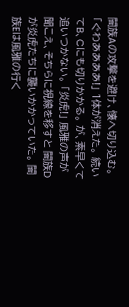闇族Aの攻撃を避け、懐へ切り込む。 「ぐわああああ!」 1体が消えた。 続いてB、Cにも切りかかる。 が、素早くて追いつかない。 「炎虎!」 風雅の声が聞こえ、そちらに視線を移すと 闇族Dが炎虎たちに襲いかかっていた。 闇族Eは風雅の行く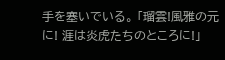手を塞いでいる。 「瑠雲!風雅の元に! 涯は炎虎たちのところに!」